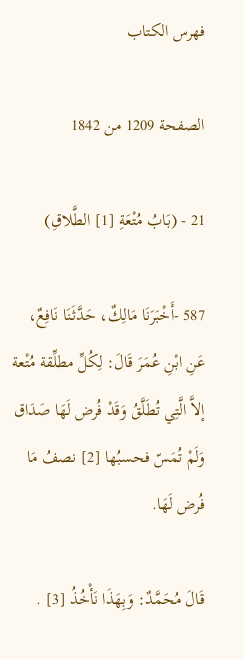فهرس الكتاب

الصفحة 1209 من 1842

21 - (بَابُ مُتْعَةِ [1] الطَّلاقِ)

587 -أَخْبَرَنَا مَالِكٌ، حَدَّثَنَا نَافِعٌ، عَنِ ابْنِ عُمَرَ قَالَ: لِكُلِّ مطلِّقة مُتْعة إلاَّ الَّتِي تُطَلَّقُ وَقَدْ فُرض لَهَا صَدَاق وَلَمْ تُمَسّ فحسبُها [2] نصفُ مَا فُرض لَهَا.

قَالَ مُحَمَّدٌ: وَبِهَذَا نَأْخُذُ [3] .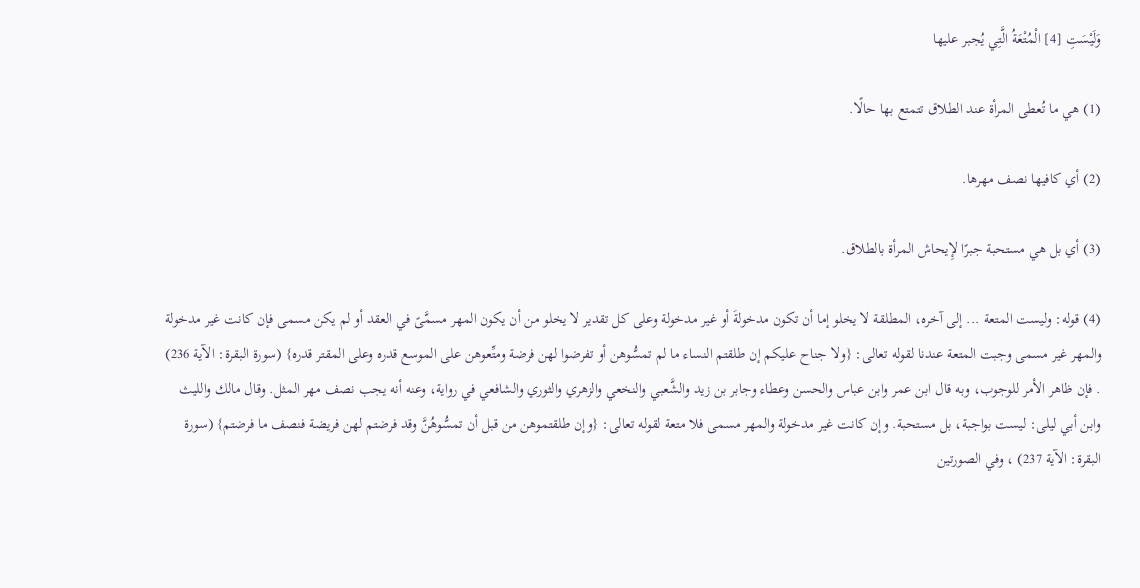وَلَيْسَتِ [4] الْمُتْعَةُ الَّتِي يُجبر عليها

(1) هي ما تُعطى المرأة عند الطلاق تتمتع بها حالًا.

(2) أي كافيها نصف مهرها.

(3) أي بل هي مستحبة جبرًا لإِيحاش المرأة بالطلاق.

(4) قوله: وليست المتعة ... إلى آخره، المطلقة لا يخلو إما أن تكون مدخولةَ أو غير مدخولة وعلى كل تقدير لا يخلو من أن يكون المهر مسمَّىً في العقد أو لم يكن مسمى فإن كانت غير مدخولة والمهر غير مسمى وجبت المتعة عندنا لقوله تعالى: {ولا جناح عليكم إن طلقتم النساء ما لم تمسُّوهن أو تفرضوا لهن فرضة ومتِّعوهن على الموسع قدره وعلى المقتر قدره} (سورة البقرة: الآية 236) . فإن ظاهر الأمر للوجوب، وبه قال ابن عمر وابن عباس والحسن وعطاء وجابر بن زيد والشَّعبي والنخعي والزهري والثوري والشافعي في رواية، وعنه أنه يجب نصف مهر المثل. وقال مالك والليث وابن أبي ليلى: ليست بواجبة، بل مستحبة. وإن كانت غير مدخولة والمهر مسمى فلا متعة لقوله تعالى: {وإن طلقتموهن من قبل أن تمسُّوهُنَّ وقد فرضتم لهن فريضة فنصف ما فرضتم} (سورة البقرة: الآية 237) ، وفي الصورتين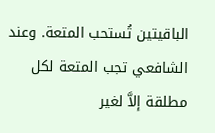الباقيتين تُستحب المتعة. وعند الشافعي تجب المتعة لكل مطلقة إلاَّ لغير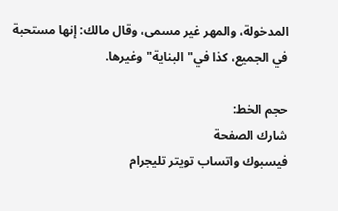المدخولة، والمهر غير مسمى، وقال مالك: إنها مستحبة في الجميع، كذا في"البناية"وغيرها.

حجم الخط:
شارك الصفحة
فيسبوك واتساب تويتر تليجرام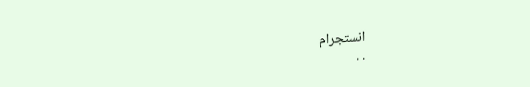انستجرام
. .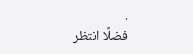.
فضلًا انتظر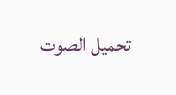تحميل الصوت